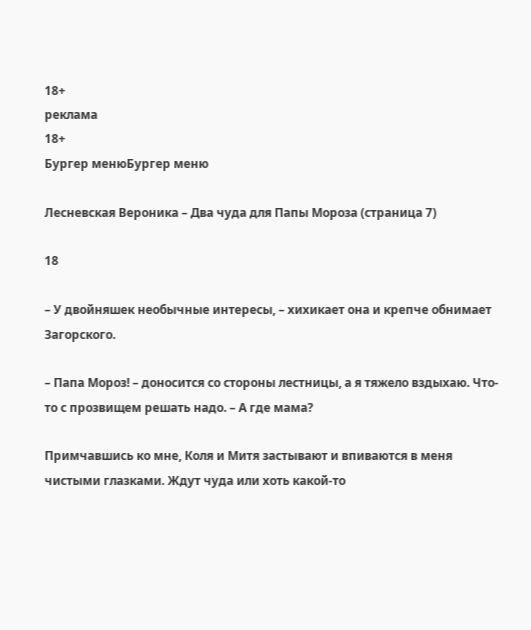18+
реклама
18+
Бургер менюБургер меню

Лесневская Вероника – Два чуда для Папы Мороза (страница 7)

18

– У двойняшек необычные интересы, – хихикает она и крепче обнимает Загорского.

– Папа Мороз! – доносится со стороны лестницы, а я тяжело вздыхаю. Что-то с прозвищем решать надо. – А где мама?

Примчавшись ко мне, Коля и Митя застывают и впиваются в меня чистыми глазками. Ждут чуда или хоть какой-то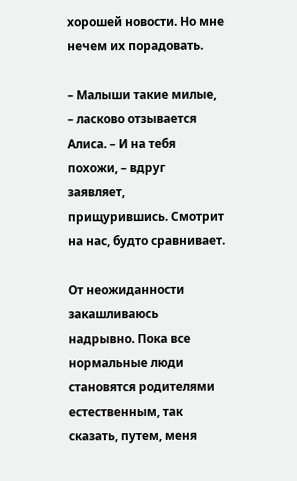хорошей новости. Но мне нечем их порадовать.

– Малыши такие милые, – ласково отзывается Алиса. – И на тебя похожи, – вдруг заявляет, прищурившись. Смотрит на нас, будто сравнивает.

От неожиданности закашливаюсь надрывно. Пока все нормальные люди становятся родителями естественным, так сказать, путем, меня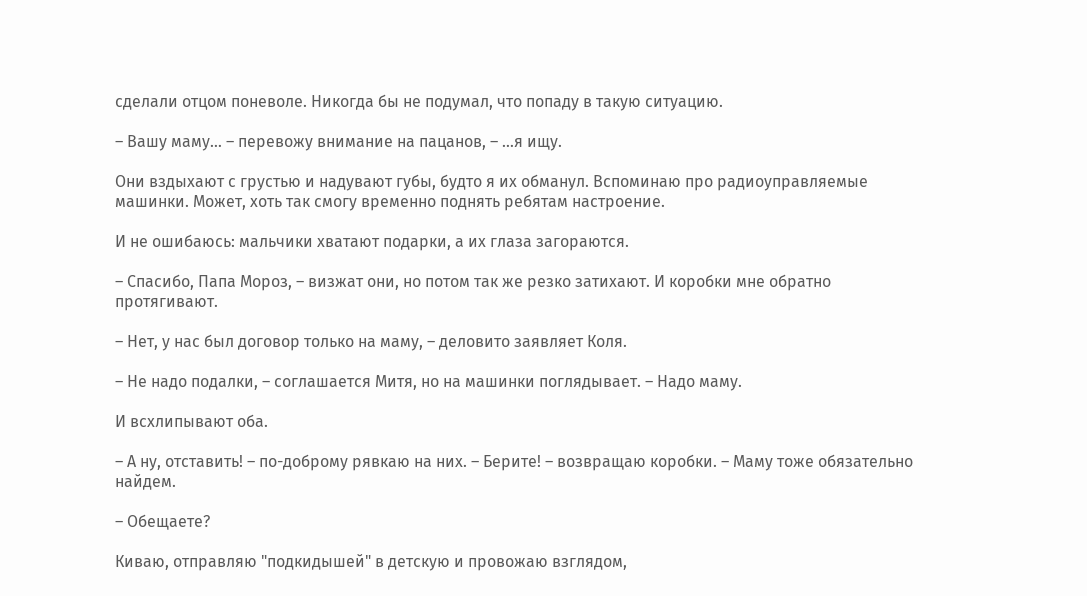сделали отцом поневоле. Никогда бы не подумал, что попаду в такую ситуацию.

– Вашу маму… – перевожу внимание на пацанов, – …я ищу.

Они вздыхают с грустью и надувают губы, будто я их обманул. Вспоминаю про радиоуправляемые машинки. Может, хоть так смогу временно поднять ребятам настроение.

И не ошибаюсь: мальчики хватают подарки, а их глаза загораются.

– Спасибо, Папа Мороз, – визжат они, но потом так же резко затихают. И коробки мне обратно протягивают.

– Нет, у нас был договор только на маму, – деловито заявляет Коля.

– Не надо подалки, – соглашается Митя, но на машинки поглядывает. – Надо маму.

И всхлипывают оба.

– А ну, отставить! – по-доброму рявкаю на них. – Берите! – возвращаю коробки. – Маму тоже обязательно найдем.

– Обещаете?

Киваю, отправляю "подкидышей" в детскую и провожаю взглядом,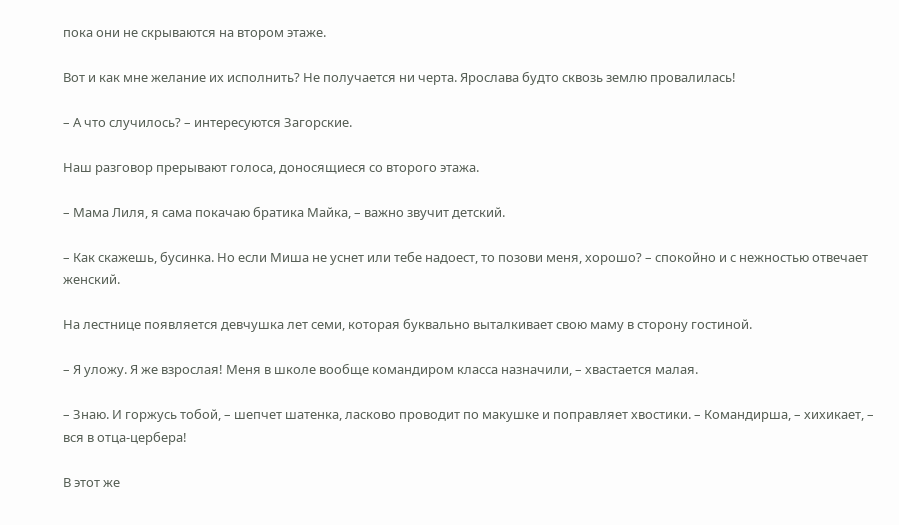пока они не скрываются на втором этаже.

Вот и как мне желание их исполнить? Не получается ни черта. Ярослава будто сквозь землю провалилась!

– А что случилось? – интересуются Загорские.

Наш разговор прерывают голоса, доносящиеся со второго этажа.

– Мама Лиля, я сама покачаю братика Майка, – важно звучит детский.

– Как скажешь, бусинка. Но если Миша не уснет или тебе надоест, то позови меня, хорошо? – спокойно и с нежностью отвечает женский.

На лестнице появляется девчушка лет семи, которая буквально выталкивает свою маму в сторону гостиной.

– Я уложу. Я же взрослая! Меня в школе вообще командиром класса назначили, – хвастается малая.

– Знаю. И горжусь тобой, – шепчет шатенка, ласково проводит по макушке и поправляет хвостики. – Командирша, – хихикает, – вся в отца-цербера!

В этот же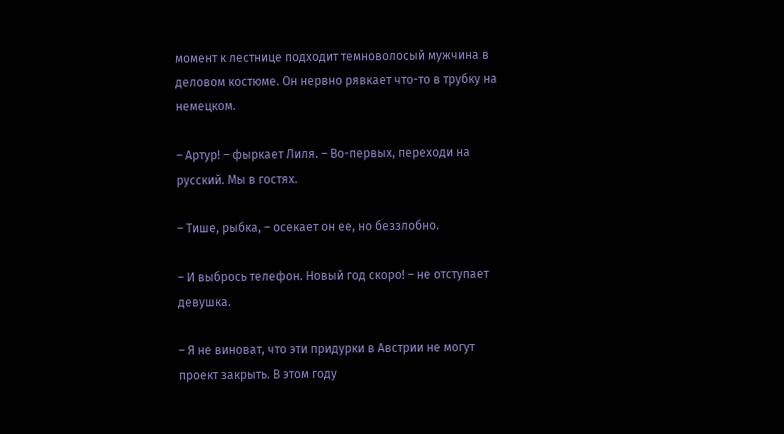момент к лестнице подходит темноволосый мужчина в деловом костюме. Он нервно рявкает что-то в трубку на немецком.

– Артур! – фыркает Лиля. – Во-первых, переходи на русский. Мы в гостях.

– Тише, рыбка, – осекает он ее, но беззлобно.

– И выбрось телефон. Новый год скоро! – не отступает девушка.

– Я не виноват, что эти придурки в Австрии не могут проект закрыть. В этом году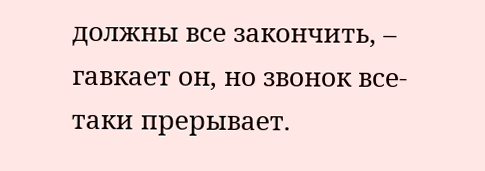должны все закончить, – гавкает он, но звонок все-таки прерывает.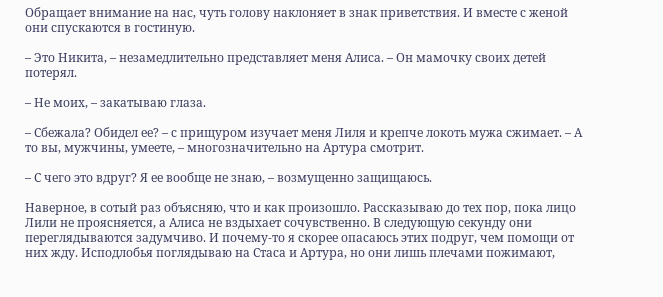Обращает внимание на нас, чуть голову наклоняет в знак приветствия. И вместе с женой они спускаются в гостиную.

– Это Никита, – незамедлительно представляет меня Алиса. – Он мамочку своих детей потерял.

– Не моих, – закатываю глаза.

– Сбежала? Обидел ее? – с прищуром изучает меня Лиля и крепче локоть мужа сжимает. – А то вы, мужчины, умеете, – многозначительно на Артура смотрит.

– С чего это вдруг? Я ее вообще не знаю, – возмущенно защищаюсь.

Наверное, в сотый раз объясняю, что и как произошло. Рассказываю до тех пор, пока лицо Лили не проясняется, а Алиса не вздыхает сочувственно. В следующую секунду они переглядываются задумчиво. И почему-то я скорее опасаюсь этих подруг, чем помощи от них жду. Исподлобья поглядываю на Стаса и Артура, но они лишь плечами пожимают,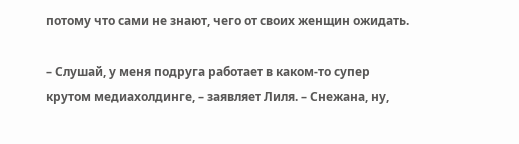потому что сами не знают, чего от своих женщин ожидать.

– Слушай, у меня подруга работает в каком-то супер крутом медиахолдинге, – заявляет Лиля. – Снежана, ну,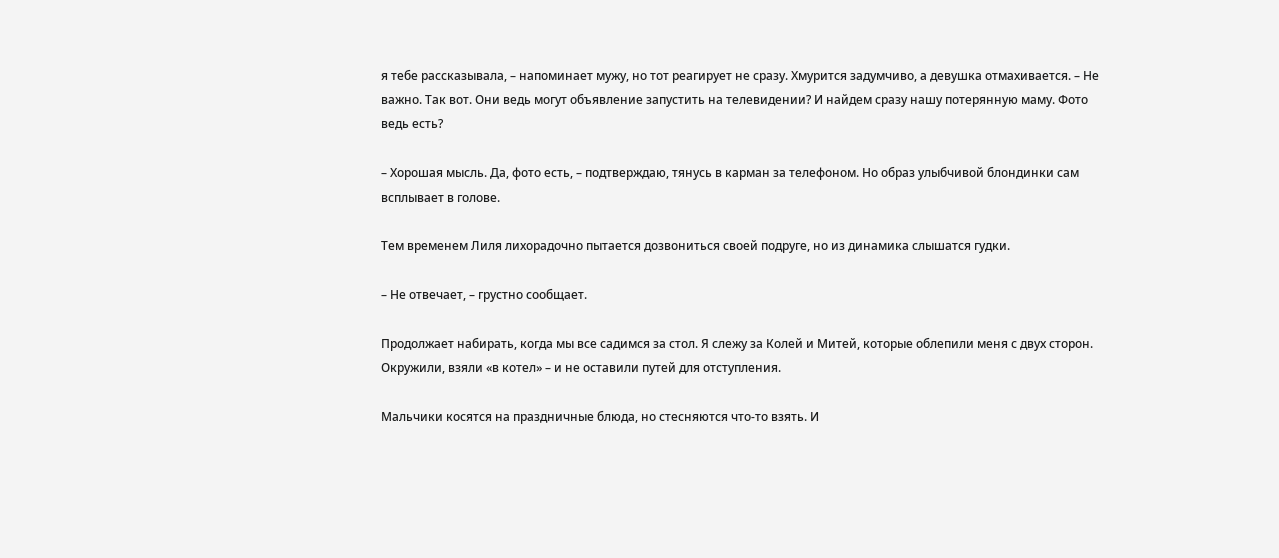я тебе рассказывала, – напоминает мужу, но тот реагирует не сразу. Хмурится задумчиво, а девушка отмахивается. – Не важно. Так вот. Они ведь могут объявление запустить на телевидении? И найдем сразу нашу потерянную маму. Фото ведь есть?

– Хорошая мысль. Да, фото есть, – подтверждаю, тянусь в карман за телефоном. Но образ улыбчивой блондинки сам всплывает в голове.

Тем временем Лиля лихорадочно пытается дозвониться своей подруге, но из динамика слышатся гудки.

– Не отвечает, – грустно сообщает.

Продолжает набирать, когда мы все садимся за стол. Я слежу за Колей и Митей, которые облепили меня с двух сторон. Окружили, взяли «в котел» – и не оставили путей для отступления.

Мальчики косятся на праздничные блюда, но стесняются что-то взять. И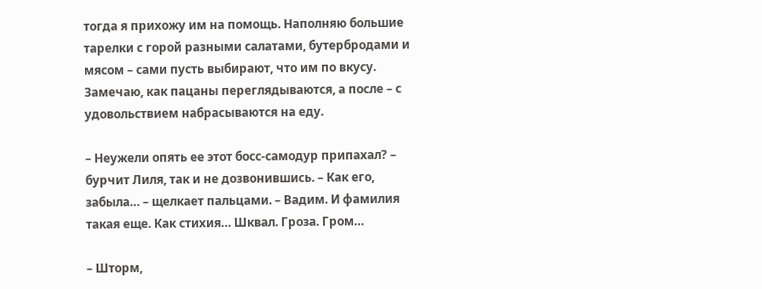тогда я прихожу им на помощь. Наполняю большие тарелки с горой разными салатами, бутербродами и мясом – сами пусть выбирают, что им по вкусу. Замечаю, как пацаны переглядываются, а после – с удовольствием набрасываются на еду.

– Неужели опять ее этот босс-самодур припахал? – бурчит Лиля, так и не дозвонившись. – Как его, забыла… – щелкает пальцами. – Вадим. И фамилия такая еще. Как стихия… Шквал. Гроза. Гром…

– Шторм,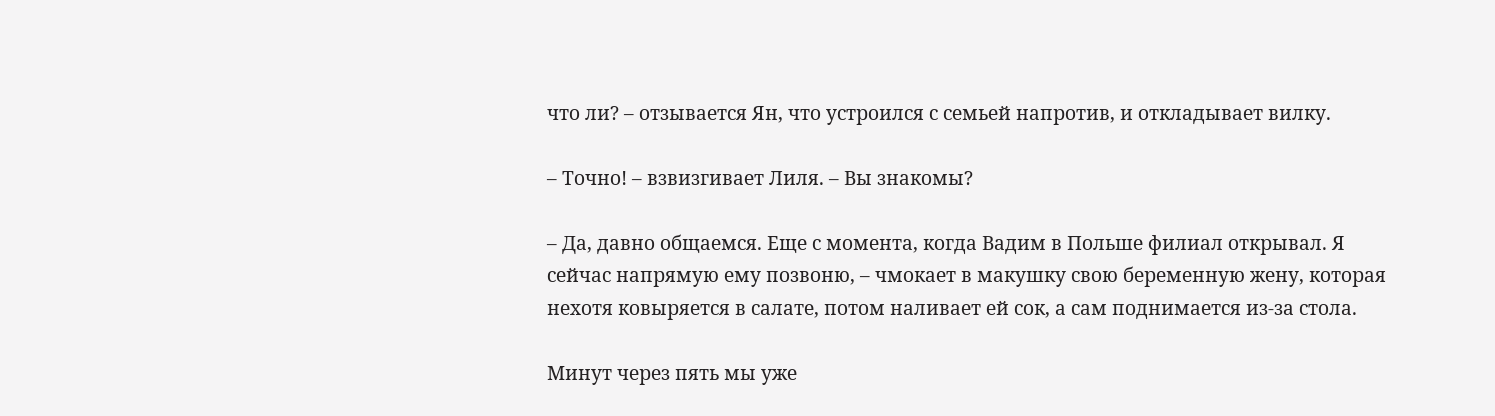что ли? – отзывается Ян, что устроился с семьей напротив, и откладывает вилку.

– Точно! – взвизгивает Лиля. – Вы знакомы?

– Да, давно общаемся. Еще с момента, когда Вадим в Польше филиал открывал. Я сейчас напрямую ему позвоню, – чмокает в макушку свою беременную жену, которая нехотя ковыряется в салате, потом наливает ей сок, а сам поднимается из-за стола.

Минут через пять мы уже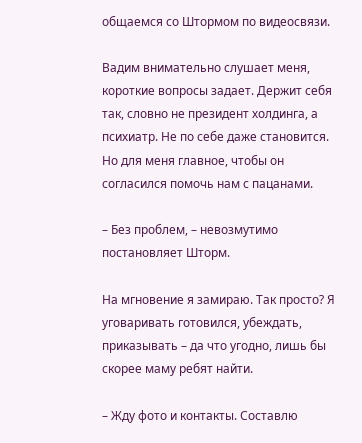общаемся со Штормом по видеосвязи.

Вадим внимательно слушает меня, короткие вопросы задает. Держит себя так, словно не президент холдинга, а психиатр. Не по себе даже становится. Но для меня главное, чтобы он согласился помочь нам с пацанами.

– Без проблем, – невозмутимо постановляет Шторм.

На мгновение я замираю. Так просто? Я уговаривать готовился, убеждать, приказывать – да что угодно, лишь бы скорее маму ребят найти.

– Жду фото и контакты. Составлю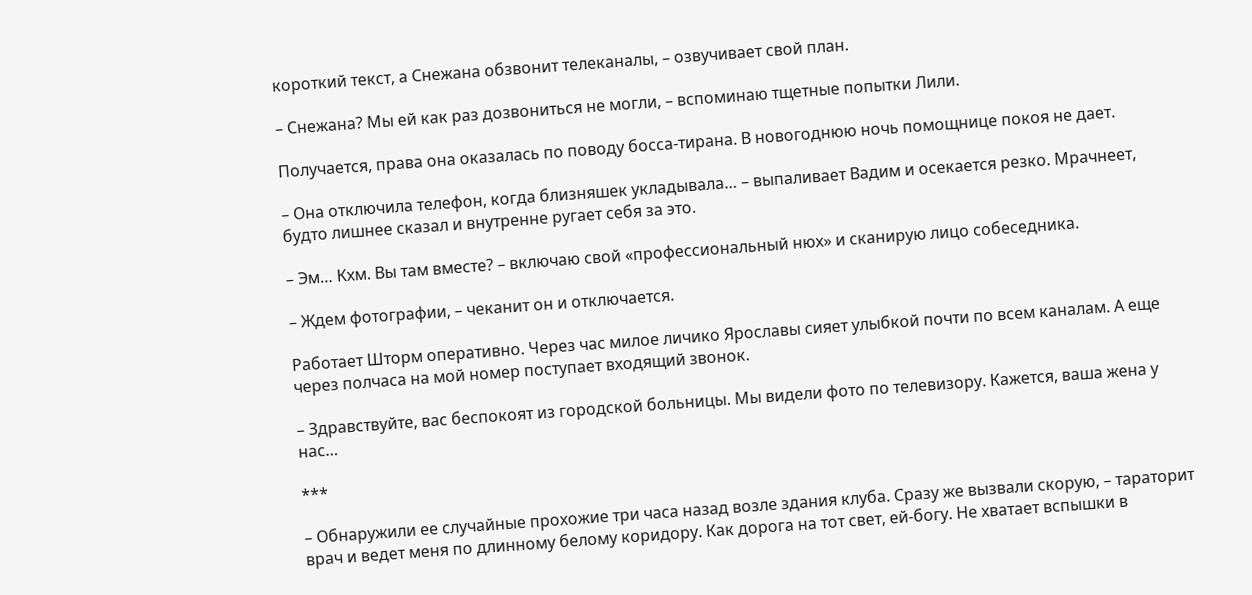короткий текст, а Снежана обзвонит телеканалы, – озвучивает свой план.

– Снежана? Мы ей как раз дозвониться не могли, – вспоминаю тщетные попытки Лили.

Получается, права она оказалась по поводу босса-тирана. В новогоднюю ночь помощнице покоя не дает.

– Она отключила телефон, когда близняшек укладывала… – выпаливает Вадим и осекается резко. Мрачнеет, будто лишнее сказал и внутренне ругает себя за это.

– Эм… Кхм. Вы там вместе? – включаю свой «профессиональный нюх» и сканирую лицо собеседника.

– Ждем фотографии, – чеканит он и отключается.

Работает Шторм оперативно. Через час милое личико Ярославы сияет улыбкой почти по всем каналам. А еще через полчаса на мой номер поступает входящий звонок.

– Здравствуйте, вас беспокоят из городской больницы. Мы видели фото по телевизору. Кажется, ваша жена у нас…

***

– Обнаружили ее случайные прохожие три часа назад возле здания клуба. Сразу же вызвали скорую, – тараторит врач и ведет меня по длинному белому коридору. Как дорога на тот свет, ей-богу. Не хватает вспышки в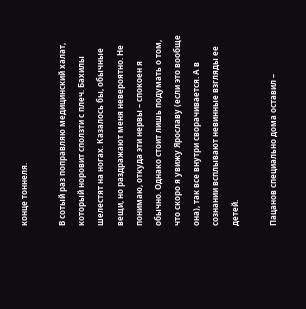конце тоннеля.

В сотый раз поправляю медицинский халат, который норовит сползти с плеч. Бахилы шелестят на ногах. Казалось бы, обычные вещи, но раздражают меня невероятно. Не понимаю, откуда эти нервы – спокоен я обычно. Однако стоит лишь подумать о том, что скоро я увижу Ярославу (если это вообще она), так все внутри сворачивается. А в сознании всплывают невинные взгляды ее детей.

Пацанов специально дома оставил –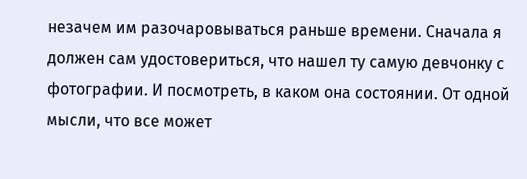незачем им разочаровываться раньше времени. Сначала я должен сам удостовериться, что нашел ту самую девчонку с фотографии. И посмотреть, в каком она состоянии. От одной мысли, что все может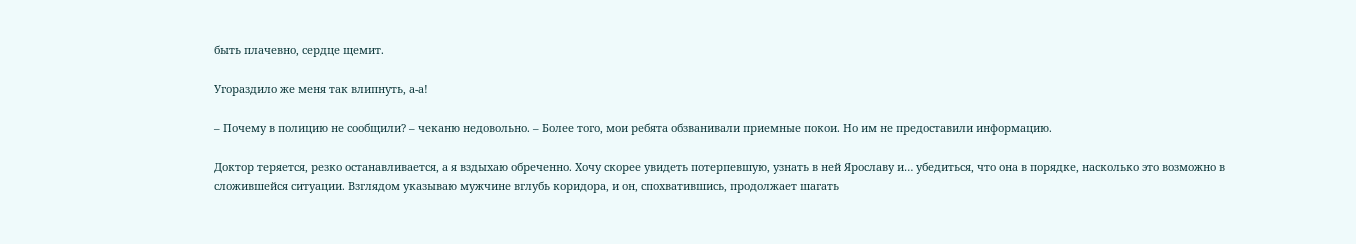быть плачевно, сердце щемит.

Угораздило же меня так влипнуть, а-а!

– Почему в полицию не сообщили? – чеканю недовольно. – Более того, мои ребята обзванивали приемные покои. Но им не предоставили информацию.

Доктор теряется, резко останавливается, а я вздыхаю обреченно. Хочу скорее увидеть потерпевшую, узнать в ней Ярославу и… убедиться, что она в порядке, насколько это возможно в сложившейся ситуации. Взглядом указываю мужчине вглубь коридора, и он, спохватившись, продолжает шагать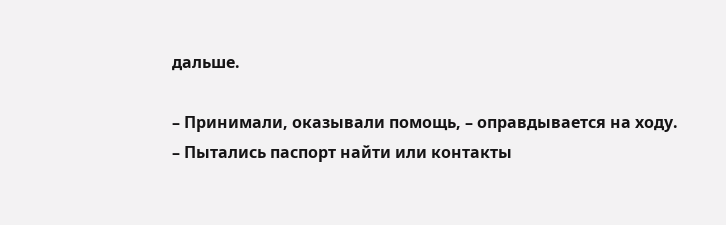дальше.

– Принимали, оказывали помощь, – оправдывается на ходу. – Пытались паспорт найти или контакты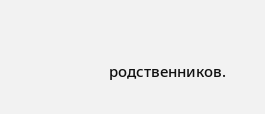родственников.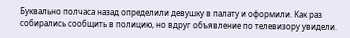Буквально полчаса назад определили девушку в палату и оформили. Как раз собирались сообщить в полицию, но вдруг объявление по телевизору увидели.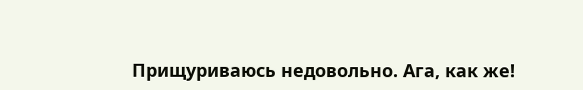Прищуриваюсь недовольно. Ага, как же!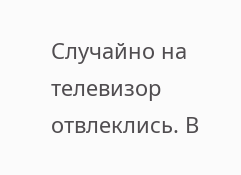Случайно на телевизор отвлеклись. В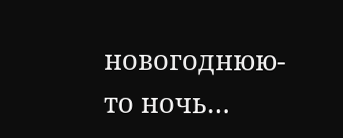новогоднюю-то ночь…